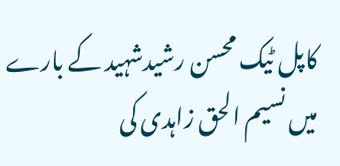کاپل ٹیک محسن رشیدشہید کے بارے میں نسیم الحق زاہدی کی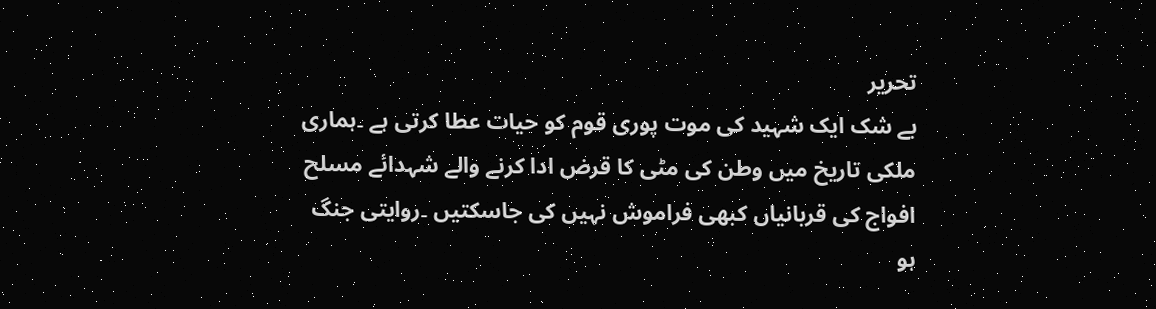تحریر
بے شک ایک شہید کی موت پوری قوم کو حیات عطا کرتی ہے ۔ہماری ملکی تاریخ میں وطن کی مٹی کا قرض ادا کرنے والے شہدائے مسلح افواج کی قربانیاں کبھی فراموش نہیں کی جاسکتیں ۔روایتی جنگ ہو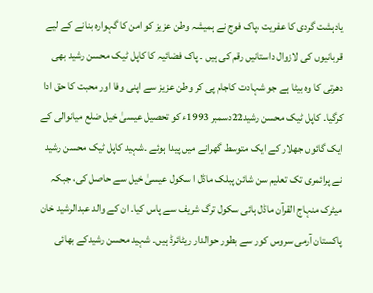یادہشت گردی کا عفریت ،پاک فوج نے ہمیشہ وطن عزیز کو امن کا گہوارہ بنانے کے لیے قربانیوں کی لازوال داستانیں رقم کی ہیں ۔ پاک فضائیہ کا کاپل ٹیک محسن رشید بھی دھرتی کا وہ بیٹا ہے جو شہادت کاجام پی کر وطن عزیز سے اپنی وفا اور محبت کا حق ادا کرگیا۔ کاپل ٹیک محسن رشید22دسمبر 1993ء کو تحصیل عیسیٰ خیل ضلع میانوالی کے ایک گائوں جھلار کے ایک متوسط گھرانے میں پیدا ہوئے ۔شہید کاپل ٹیک محسن رشید نے پرائمری تک تعلیم سن شائن پبلک ماڈل ا سکول عیسیٰ خیل سے حاصل کی، جبکہ میٹرک منہاج القرآن ماڈل ہائی سکول ترگ شریف سے پاس کیا۔ ان کے والد عبدالرشید خان پاکستان آرمی سروس کور سے بطور حوالدار ریٹائرڈ ہیں۔ شہید محسن رشیدکے بھائی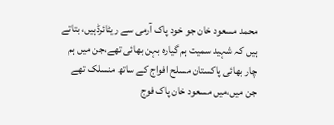محمد مسعود خان جو خود پاک آرمی سے ریٹائرڈہیں، بتاتے ہیں کہ شہید سمیت ہم گیارہ بہن بھائی تھے،جن میں ہم چار بھائی پاکستان مسلح افواج کے ساتھ منسلک تھے جن میں،میں مسعود خان پاک فوج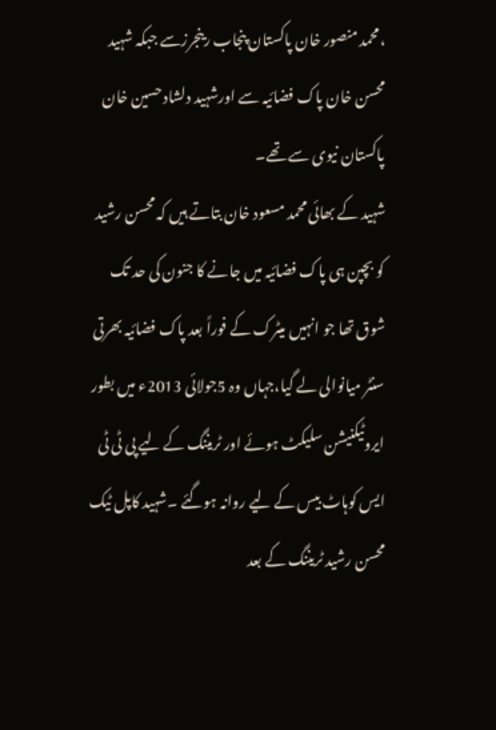،محمد منصور خان پاکستان پنجاب رینجرزسے جبکہ شہید محسن خان پاک فضائیہ سے اورشہید دلشاد حسین خان پاکستان نیوی سے تھے۔
شہید کے بھائی محمد مسعود خان بتاتے ہیں کہ محسن رشید کو بچپن ہی پاک فضائیہ میں جانے کا جنون کی حد تک شوق تھا جو انہیں میٹرک کے فوراً بعد پاک فضائیہ بھرتی سنٹر میانوالی لے گیا،جہاں وہ 5جولائی 2013ء میں بطور ایروٹیکنیشن سلیکٹ ہوئے اور ٹریننگ کے لیے پی ٹی ٹی ایس کوہاٹ بیس کے لیے روانہ ہوگئے ۔شہید کاپل ٹیک محسن رشید ٹریننگ کے بعد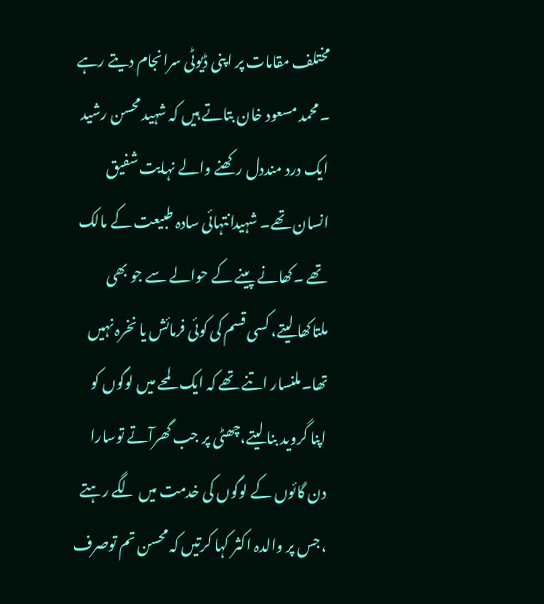مختلف مقامات پر اپنی ڈیوٹی سرانجام دیتے رہے ۔محمد مسعود خان بتاتے ہیں کہ شہید محسن رشید ایک درد منددل رکھنے والے نہایت شفیق انسان تھے۔ شہیدانتہائی سادہ طبیعت کے مالک تھے ۔کھانے پینے کے حوالے سے جو بھی ملتاکھا لیتے، کسی قسم کی کوئی فرمائش یا نخرہ نہیں تھا۔ملنسار اتنے تھے کہ ایک لمحے میں لوگوں کو اپنا گروید بنا لیتے،چھٹی پر جب گھرآتے توسارا دن گائوں کے لوگوں کی خدمت میں لگے رہتے ،جس پر والدہ اکثر کہا کرتیں کہ محسن تم توصرف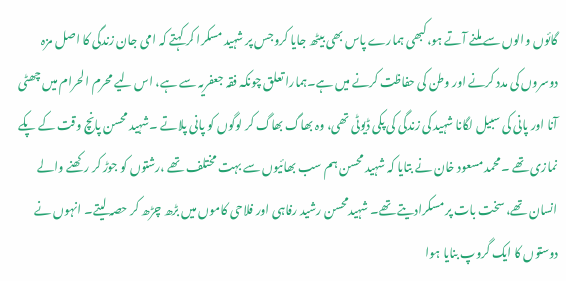گائوں والوں سے ملنے آتے ہو،کبھی ہمارے پاس بھی بیٹھ جایا کروجس پر شہید مسکرا کر کہتے کہ امی جان زندگی کا اصل مزہ دوسروں کی مدد کرنے اور وطن کی حفاظت کرنے میں ہے۔ہمارا تعلق چونکہ فقہ جعفریہ سے ہے، اس لیے محرم الحرام میں چھٹی آنا اور پانی کی سبیل لگانا شہید کی زندگی کی پکی ڈیوٹی تھی، وہ بھاگ بھاگ کر لوگوں کو پانی پلاتے ۔شہید محسن پانچ وقت کے پکے نمازی تھے ۔محمد مسعود خان نے بتایا کہ شہید محسن ہم سب بھائیوں سے بہت مختلف تھے ،رشتوں کو جوڑ کر رکھنے والے انسان تھے، سخت بات پر مسکرادیتے تھے۔ شہیدمحسن رشید رفاہی اور فلاحی کاموں میں بڑھ چڑھ کر حصہ لیتے۔ انہوں نے دوستوں کا ایک گروپ بنایا ہوا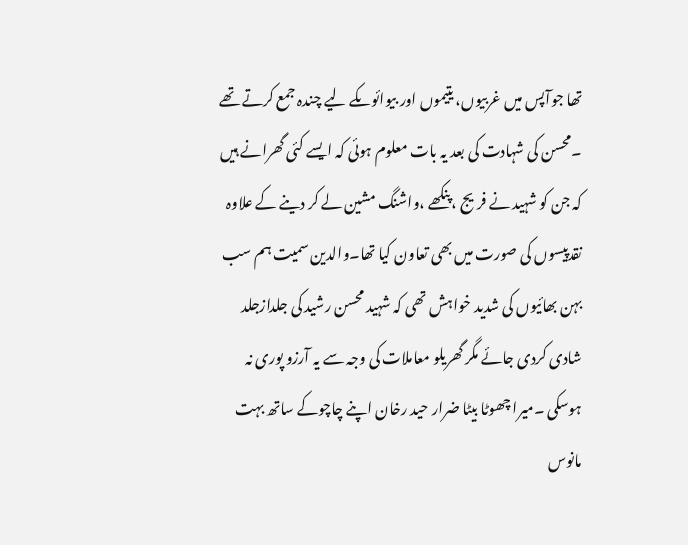تھا جوآپس میں غربیوں، یتیموں اور بیوائوںکے لیے چندہ جمع کرتے تھے ۔محسن کی شہادت کی بعد یہ بات معلوم ہوئی کہ ایسے کئی گھرانے ہیں کہ جن کو شہید نے فریج ،پنکھے ،واشنگ مشین لے کر دینے کے علاوہ نقدپیسوں کی صورت میں بھی تعاون کیا تھا۔والدین سمیت ہم سب بہن بھائیوں کی شدید خواہش تھی کہ شہید محسن رشید کی جلدازجلد شادی کردی جائے مگر گھریلو معاملات کی وجہ سے یہ آرزو پوری نہ ہوسکی ۔میرا چھوٹا بیٹا ضرار حید رخان اپنے چاچوکے ساتھ بہت مانوس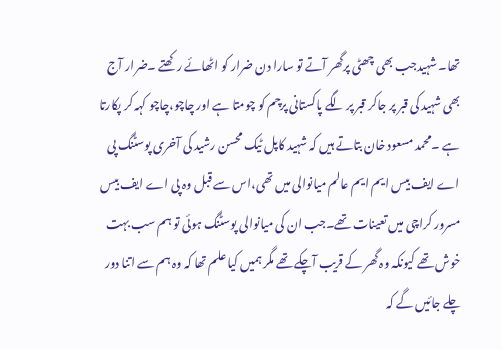تھا۔ شہیدجب بھی چھٹی پرگھر آتے تو سارا دن ضرار کو اٹھائے رکھتے ۔ضرار آج بھی شہید کی قبر پر جاکر قبر پر لگے پاکستانی پرچم کو چومتا ہے اور چاچو،چاچو کہہ کر پکارتا ہے ۔محمد مسعود خان بتاتے ہیں کہ شہید کاپل ٹیک محسن رشید کی آخری پوسٹنگ پی اے ایف بیس ایم ایم عالم میانوالی میں تھی،اس سے قبل وہ پی اے ایف بیس مسرور کراچی میں تعینات تھے۔جب ان کی میانوالی پوسٹنگ ہوئی تو ہم سب بہت خوش تھے کیونکہ وہ گھر کے قریب آچکے تھے مگر ہمیں کیا علم تھا کہ وہ ہم سے اتنا دور چلے جائیں گے کہ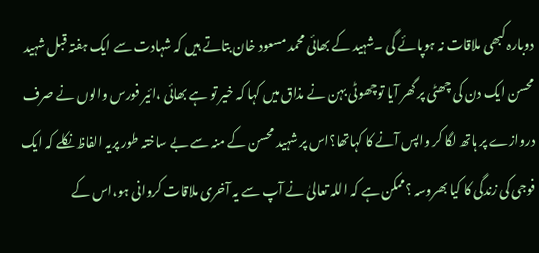دوبارہ کبھی ملاقات نہ ہوپائے گی ۔شہید کے بھائی محمد مسعود خان بتاتے ہیں کہ شہادت سے ایک ہفتہ قبل شہید محسن ایک دن کی چھٹی پر گھر آیا توچھوٹی بہن نے مذاق میں کہا کہ خیر تو ہے بھائی ،ائیر فورس والوں نے صرف دروازے پر ہاتھ لگا کر واپس آنے کا کہاتھا؟اس پر شہید محسن کے منہ سے بے ساختہ طور پریہ الفاظ نکلے کہ ایک فوجی کی زندگی کا کیا بھروسہ ؟ممکن ہے کہ اللہ تعالیٰ نے آپ سے یہ آخری ملاقات کروانی ہو،اس کے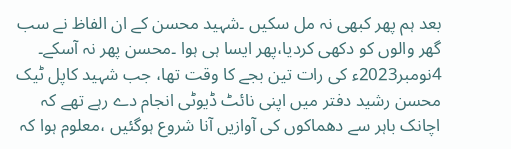بعد ہم پھر کبھی نہ مل سکیں ۔شہید محسن کے ان الفاظ نے سب گھر والوں کو دکھی کردیا،پھر ایسا ہی ہوا ۔محسن پھر نہ آسکے۔ 4نومبر2023ء کی رات تین بجے کا وقت تھا، جب شہید کاپل ٹیک محسن رشید دفتر میں اپنی نائٹ ڈیوٹی انجام دے رہے تھے کہ اچانک باہر سے دھماکوں کی آوازیں آنا شروع ہوگئیں ،معلوم ہوا کہ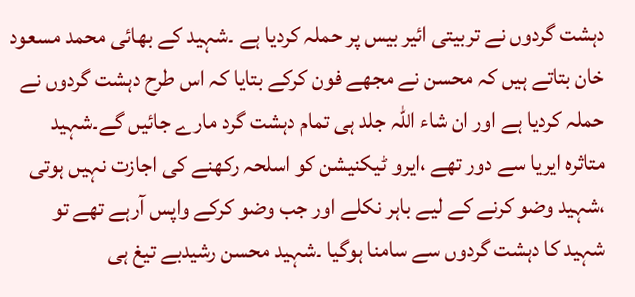دہشت گردوں نے تربیتی ائیر بیس پر حملہ کردیا ہے ۔شہید کے بھائی محمد مسعود خان بتاتے ہیں کہ محسن نے مجھے فون کرکے بتایا کہ اس طرح دہشت گردوں نے حملہ کردیا ہے اور ان شاء اللہ جلد ہی تمام دہشت گرد مارے جائیں گے۔شہید متاثرہ ایریا سے دور تھے ،ایرو ٹیکنیشن کو اسلحہ رکھنے کی اجازت نہیں ہوتی ،شہید وضو کرنے کے لیے باہر نکلے اور جب وضو کرکے واپس آرہے تھے تو شہید کا دہشت گردوں سے سامنا ہوگیا ۔شہید محسن رشیدبے تیغ ہی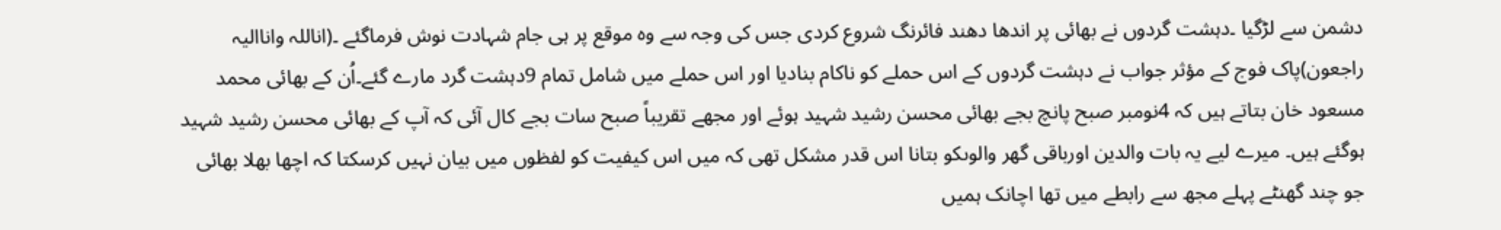دشمن سے لڑگیا ۔دہشت گردوں نے بھائی پر اندھا دھند فائرنگ شروع کردی جس کی وجہ سے وہ موقع پر ہی جام شہادت نوش فرماگئے ۔(اناللہ واناالیہ راجعون)پاک فوج کے مؤثر جواب نے دہشت گردوں کے اس حملے کو ناکام بنادیا اور اس حملے میں شامل تمام 9دہشت گرد مارے گئے۔اُن کے بھائی محمد مسعود خان بتاتے ہیں کہ 4نومبر صبح پانچ بجے بھائی محسن رشید شہید ہوئے اور مجھے تقریباً صبح سات بجے کال آئی کہ آپ کے بھائی محسن رشید شہید ہوگئے ہیں۔ میرے لیے یہ بات والدین اورباقی گھر والوںکو بتانا اس قدر مشکل تھی کہ میں اس کیفیت کو لفظوں میں بیان نہیں کرسکتا کہ اچھا بھلا بھائی جو چند گھنٹے پہلے مجھ سے رابطے میں تھا اچانک ہمیں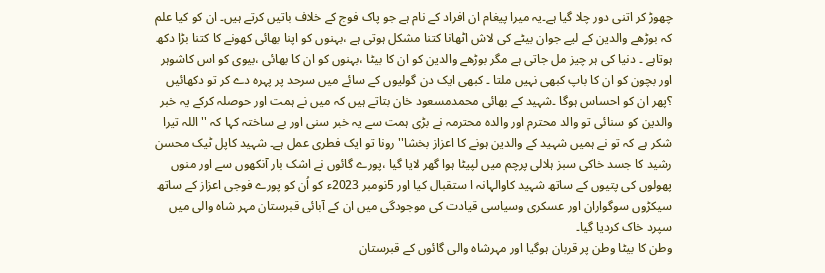چھوڑ کر اتنی دور چلا گیا ہے۔یہ میرا پیغام ان افراد کے نام ہے جو پاک فوج کے خلاف باتیں کرتے ہیں۔ ان کو کیا علم کہ بوڑھے والدین کے لیے جوان بیٹے کی لاش اٹھانا کتنا مشکل ہوتی ہے ،بہنوں کو اپنا بھائی کھونے کا کتنا بڑا دکھ ہوتاہے ۔ دنیا کی ہر چیز مل جاتی ہے مگر بوڑھے والدین کو ان کا بیٹا ،بہنوں کو ان کا بھائی ،بیوی کو اس کاشوہر اور بچون کو ان کا باپ کبھی نہیں ملتا ۔ کبھی ایک دن گولیوں کے سائے میں سرحد پر پہرہ دے کر تو دکھائیں ؟پھر ان کو احساس ہوگا ۔شہید کے بھائی محمدمسعود خان بتاتے ہیں کہ میں نے ہمت اور حوصلہ کرکے یہ خبر والدین کو سنائی تو والد محترم اور والدہ محترمہ نے بڑی ہمت سے یہ خبر سنی اور بے ساختہ کہا کہ ''اللہ تیرا شکر ہے کہ تو نے ہمیں شہید کے والدین ہونے کا اعزاز بخشا''رونا تو ایک فطری عمل ہے۔ شہید کاپل ٹیک محسن رشید کا جسد خاکی سبز ہلالی پرچم میں لپیٹا ہوا گھر لایا گیا ،پورے گائوں نے اشک بار آنکھوں سے اور منوں پھولوں کی پتیوں کے ساتھ شہید کاوالہانہ ا ستقبال کیا اور 5نومبر 2023ء کو اُن کو پورے فوجی اعزاز کے ساتھ سیکڑوں سوگواران اور عسکری وسیاسی قیادت کی موجودگی میں ان کے آبائی قبرستان مہر شاہ والی میں سپرد خاک کردیا گیا۔
وطن کا بیٹا وطن پر قربان ہوگیا اور مہرشاہ والی گائوں کے قبرستان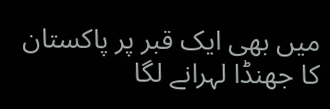میں بھی ایک قبر پر پاکستان کا جھنڈا لہرانے لگا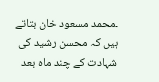۔محمد مسعود خان بتاتے ہیں کہ محسن رشید کی شہادت کے چند ماہ بعد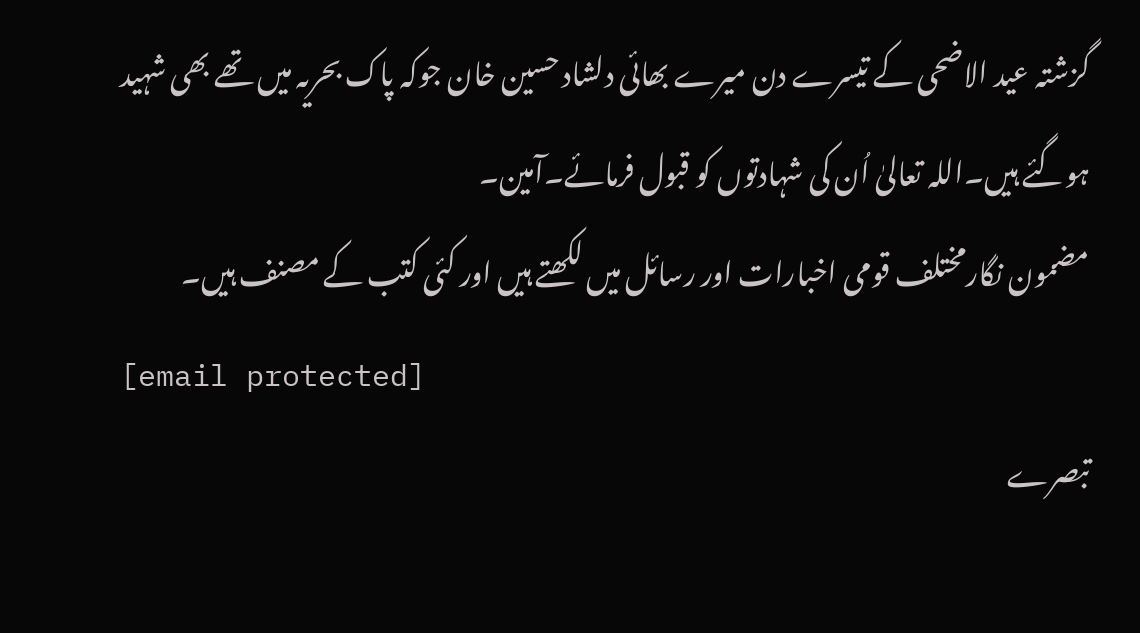گزشتہ عید الاضحی کے تیسرے دن میرے بھائی دلشاد حسین خان جوکہ پاک بحریہ میں تھے بھی شہید ہوگئے ہیں۔اللہ تعالیٰ اُن کی شہادتوں کو قبول فرمائے۔آمین۔
مضمون نگارمختلف قومی اخبارات اور رسائل میں لکھتے ہیں اور کئی کتب کے مصنف ہیں۔
[email protected]
تبصرے